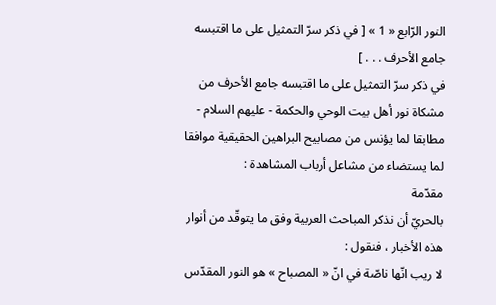النور الرّابع « 1 » [ في ذكر سرّ التمثيل على ما اقتبسه جامع الأحرف . . . ]
في ذكر سرّ التمثيل على ما اقتبسه جامع الأحرف من مشكاة نور أهل بيت الوحي والحكمة - عليهم السلام - مطابقا لما يؤنس من مصابيح البراهين الحقيقية موافقا لما يستضاء من مشاعل أرباب المشاهدة :
مقدّمة
بالحريّ أن نذكر المباحث العربية وفق ما يتوقّد من أنوار هذه الأخبار ، فنقول :
لا ريب انّها ناصّة في انّ « المصباح » هو النور المقدّس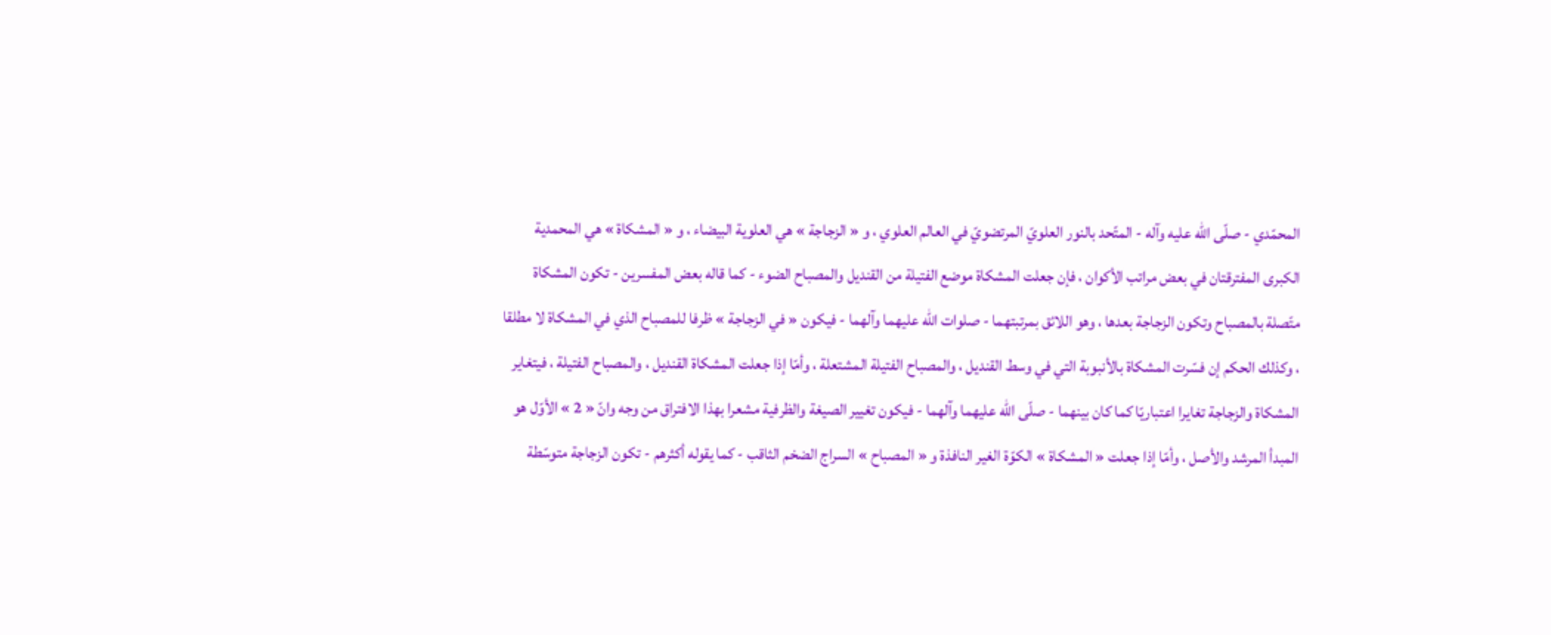المحمّدي - صلّى اللّه عليه وآله - المتّحد بالنور العلويّ المرتضويّ في العالم العلوي ، و « الزجاجة » هي العلوية البيضاء ، و « المشكاة » هي المحمدية الكبرى المفترقتان في بعض مراتب الأكوان ، فإن جعلت المشكاة موضع الفتيلة من القنديل والمصباح الضوء - كما قاله بعض المفسرين - تكون المشكاة متّصلة بالمصباح وتكون الزجاجة بعدها ، وهو اللائق بمرتبتهما - صلوات اللّه عليهما وآلهما - فيكون « في الزجاجة » ظرفا للمصباح الذي في المشكاة لا مطلقا ، وكذلك الحكم إن فسّرت المشكاة بالأنبوبة التي في وسط القنديل ، والمصباح الفتيلة المشتعلة ، وأمّا إذا جعلت المشكاة القنديل ، والمصباح الفتيلة ، فيتغاير المشكاة والزجاجة تغايرا اعتباريّا كما كان بينهما - صلّى اللّه عليهما وآلهما - فيكون تغيير الصيغة والظرفية مشعرا بهذا الافتراق من وجه وانّ « 2 » الأوّل هو المبدأ المرشد والأصل ، وأمّا إذا جعلت « المشكاة » الكوّة الغير النافذة و « المصباح » السراج الضخم الثاقب - كما يقوله أكثرهم - تكون الزجاجة متوسّطة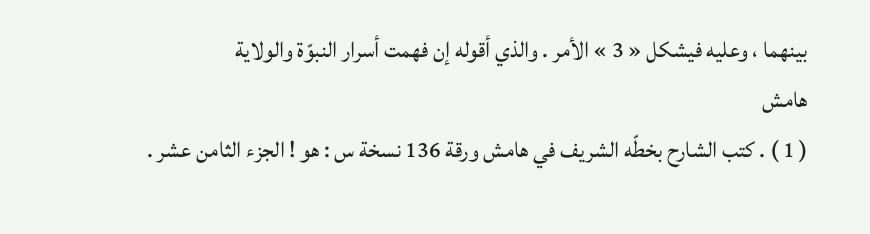بينهما ، وعليه فيشكل « 3 » الأمر . والذي أقوله إن فهمت أسرار النبوّة والولاية
هامش
( 1 ) . كتب الشارح بخطّه الشريف في هامش ورقة 136 نسخة س : هو ! الجزء الثامن عشر .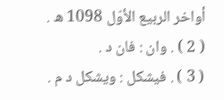أواخر الربيع الأوّل 1098 ه .
( 2 ) . وان : فان د .
( 3 ) . فيشكل : ويشكل د م .